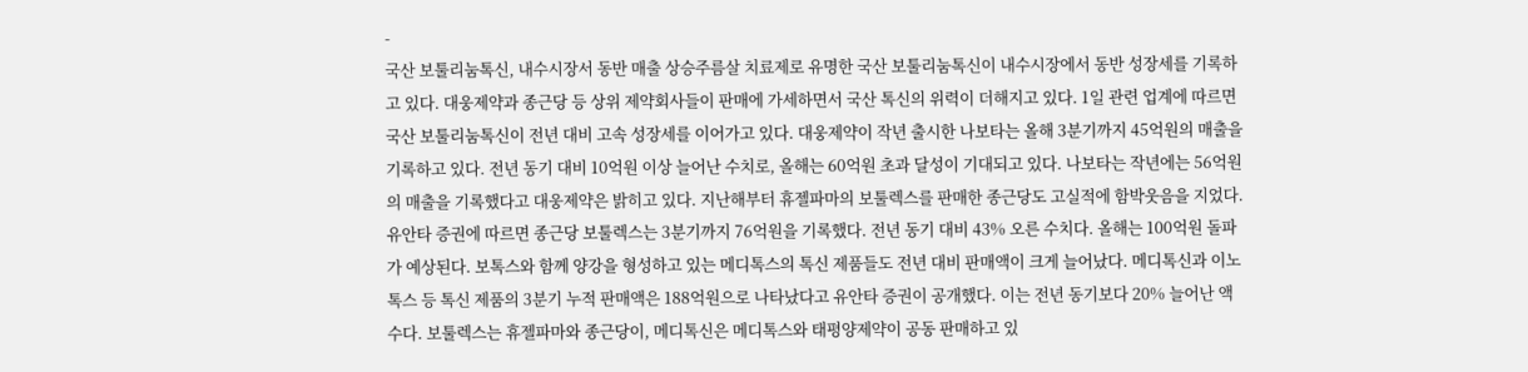-
국산 보툴리눔톡신, 내수시장서 동반 매출 상승주름살 치료제로 유명한 국산 보툴리눔톡신이 내수시장에서 동반 성장세를 기록하고 있다. 대웅제약과 종근당 등 상위 제약회사들이 판매에 가세하면서 국산 톡신의 위력이 더해지고 있다. 1일 관련 업계에 따르면 국산 보툴리눔톡신이 전년 대비 고속 성장세를 이어가고 있다. 대웅제약이 작년 출시한 나보타는 올해 3분기까지 45억원의 매출을 기록하고 있다. 전년 동기 대비 10억원 이상 늘어난 수치로, 올해는 60억원 초과 달성이 기대되고 있다. 나보타는 작년에는 56억원의 매출을 기록했다고 대웅제약은 밝히고 있다. 지난해부터 휴젤파마의 보툴렉스를 판매한 종근당도 고실적에 함박웃음을 지었다. 유안타 증권에 따르면 종근당 보툴렉스는 3분기까지 76억원을 기록했다. 전년 동기 대비 43% 오른 수치다. 올해는 100억원 돌파가 예상된다. 보톡스와 함께 양강을 형성하고 있는 메디톡스의 톡신 제품들도 전년 대비 판매액이 크게 늘어났다. 메디톡신과 이노톡스 등 톡신 제품의 3분기 누적 판매액은 188억원으로 나타났다고 유안타 증권이 공개했다. 이는 전년 동기보다 20% 늘어난 액수다. 보툴렉스는 휴젤파마와 종근당이, 메디톡신은 메디톡스와 태평양제약이 공동 판매하고 있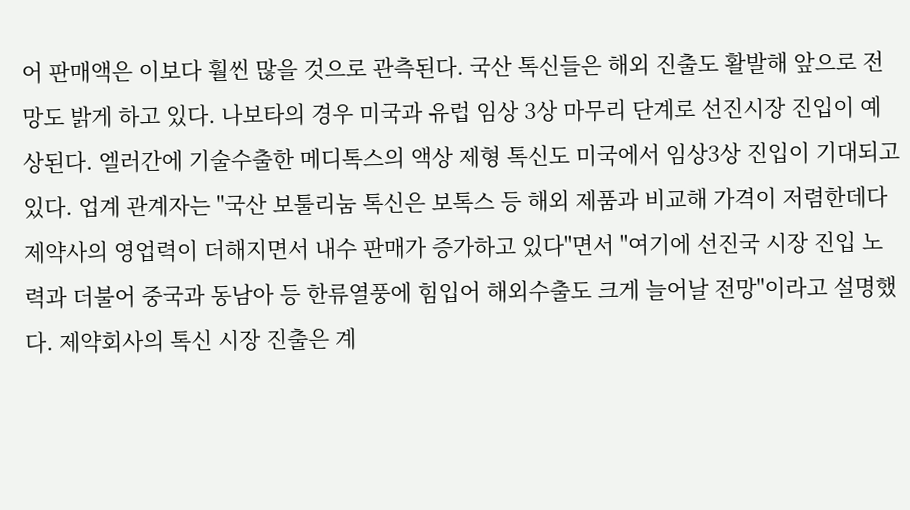어 판매액은 이보다 훨씬 많을 것으로 관측된다. 국산 톡신들은 해외 진출도 활발해 앞으로 전망도 밝게 하고 있다. 나보타의 경우 미국과 유럽 임상 3상 마무리 단계로 선진시장 진입이 예상된다. 엘러간에 기술수출한 메디톡스의 액상 제형 톡신도 미국에서 임상3상 진입이 기대되고 있다. 업계 관계자는 "국산 보툴리눔 톡신은 보톡스 등 해외 제품과 비교해 가격이 저렴한데다 제약사의 영업력이 더해지면서 내수 판매가 증가하고 있다"면서 "여기에 선진국 시장 진입 노력과 더불어 중국과 동남아 등 한류열풍에 힘입어 해외수출도 크게 늘어날 전망"이라고 설명했다. 제약회사의 톡신 시장 진출은 계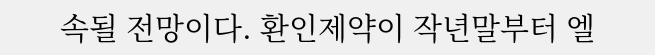속될 전망이다. 환인제약이 작년말부터 엘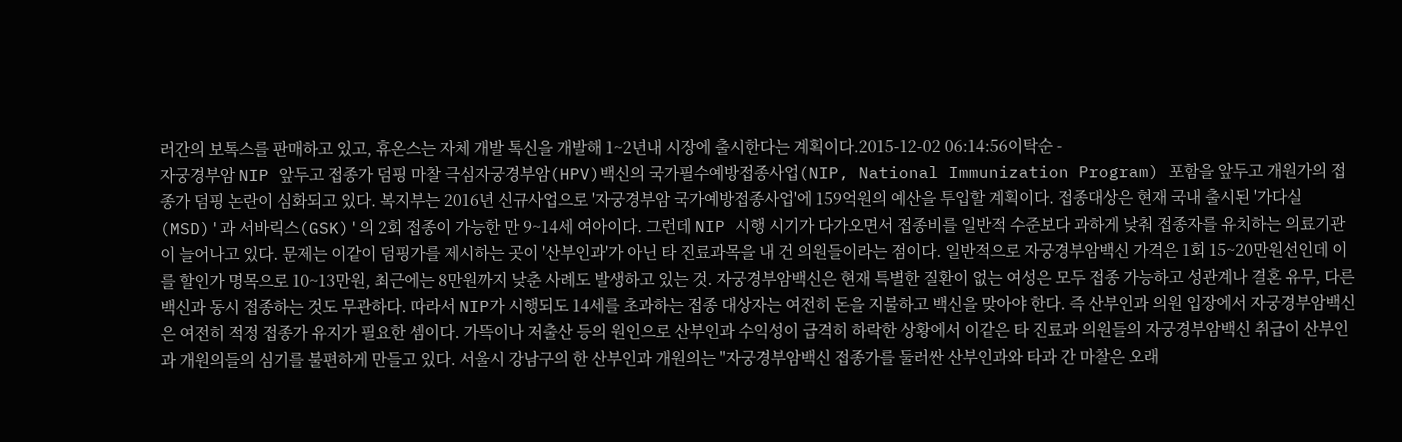러간의 보톡스를 판매하고 있고, 휴온스는 자체 개발 톡신을 개발해 1~2년내 시장에 출시한다는 계획이다.2015-12-02 06:14:56이탁순 -
자궁경부암 NIP 앞두고 접종가 덤핑 마찰 극심자궁경부암(HPV)백신의 국가필수예방접종사업(NIP, National Immunization Program) 포함을 앞두고 개원가의 접종가 덤핑 논란이 심화되고 있다. 복지부는 2016년 신규사업으로 '자궁경부암 국가예방접종사업'에 159억원의 예산을 투입할 계획이다. 접종대상은 현재 국내 출시된 '가다실(MSD)'과 서바릭스(GSK)'의 2회 접종이 가능한 만 9~14세 여아이다. 그런데 NIP 시행 시기가 다가오면서 접종비를 일반적 수준보다 과하게 낮춰 접종자를 유치하는 의료기관이 늘어나고 있다. 문제는 이같이 덤핑가를 제시하는 곳이 '산부인과'가 아닌 타 진료과목을 내 건 의원들이라는 점이다. 일반적으로 자궁경부암백신 가격은 1회 15~20만원선인데 이를 할인가 명목으로 10~13만원, 최근에는 8만원까지 낮춘 사례도 발생하고 있는 것. 자궁경부암백신은 현재 특별한 질환이 없는 여성은 모두 접종 가능하고 성관계나 결혼 유무, 다른 백신과 동시 접종하는 것도 무관하다. 따라서 NIP가 시행되도 14세를 초과하는 접종 대상자는 여전히 돈을 지불하고 백신을 맞아야 한다. 즉 산부인과 의원 입장에서 자궁경부암백신은 여전히 적정 접종가 유지가 필요한 셈이다. 가뜩이나 저출산 등의 원인으로 산부인과 수익성이 급격히 하락한 상황에서 이같은 타 진료과 의원들의 자궁경부암백신 취급이 산부인과 개원의들의 심기를 불편하게 만들고 있다. 서울시 강남구의 한 산부인과 개원의는 "자궁경부암백신 접종가를 둘러싼 산부인과와 타과 간 마찰은 오래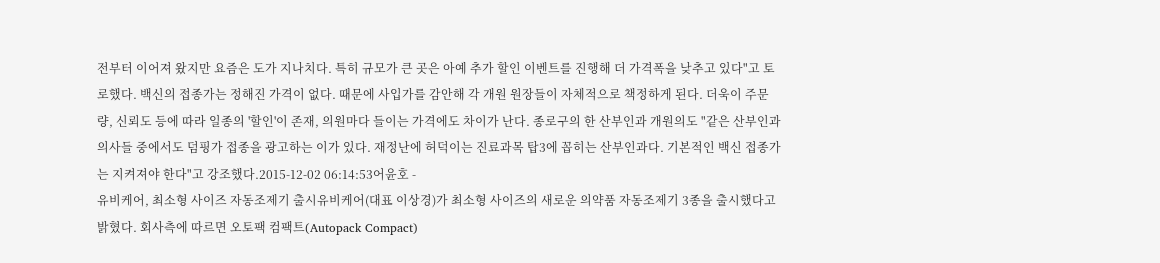전부터 이어져 왔지만 요즘은 도가 지나치다. 특히 규모가 큰 곳은 아예 추가 할인 이벤트를 진행해 더 가격폭을 낮추고 있다"고 토로했다. 백신의 접종가는 정해진 가격이 없다. 때문에 사입가를 감안해 각 개원 원장들이 자체적으로 책정하게 된다. 더욱이 주문량, 신뢰도 등에 따라 일종의 '할인'이 존재, 의원마다 들이는 가격에도 차이가 난다. 종로구의 한 산부인과 개원의도 "같은 산부인과 의사들 중에서도 덤핑가 접종을 광고하는 이가 있다. 재정난에 허덕이는 진료과목 탑3에 꼽히는 산부인과다. 기본적인 백신 접종가는 지켜져야 한다"고 강조했다.2015-12-02 06:14:53어윤호 -
유비케어, 최소형 사이즈 자동조제기 출시유비케어(대표 이상경)가 최소형 사이즈의 새로운 의약품 자동조제기 3종을 출시했다고 밝혔다. 회사측에 따르면 오토팩 컴팩트(Autopack Compact)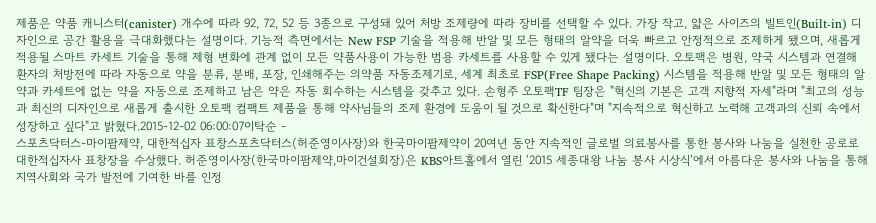제품은 약품 캐니스터(canister) 개수에 따라 92, 72, 52 등 3종으로 구성돼 있어 처방 조제량에 따라 장비를 선택할 수 있다. 가장 작고, 얇은 사이즈의 빌트인(Built-in) 디자인으로 공간 활용을 극대화했다는 설명이다. 기능적 측면에서는 New FSP 기술을 적용해 반알 및 모든 형태의 알약을 더욱 빠르고 안정적으로 조제하게 됐으며, 새롭게 적용될 스마트 카세트 기술을 통해 제형 변화에 관계 없이 모든 약품사용이 가능한 범용 카세트를 사용할 수 있게 됐다는 설명이다. 오토팩은 병원, 약국 시스템과 연결해 환자의 처방전에 따라 자동으로 약을 분류, 분배, 포장, 인쇄해주는 의약품 자동조제기로, 세계 최초로 FSP(Free Shape Packing) 시스템을 적용해 반알 및 모든 형태의 알약과 카세트에 없는 약을 자동으로 조제하고 남은 약은 자동 회수하는 시스템을 갖추고 있다. 손형주 오토팩TF 팀장은 "혁신의 기본은 고객 지향적 자세"라며 "최고의 성능과 최신의 디자인으로 새롭게 출시한 오토팩 컴팩트 제품을 통해 약사님들의 조제 환경에 도움이 될 것으로 확신한다"며 "지속적으로 혁신하고 노력해 고객과의 신뢰 속에서 성장하고 싶다"고 밝혔다.2015-12-02 06:00:07이탁순 -
스포츠닥터스-마이팜제약, 대한적십자 표창스포츠닥터스(허준영이사장)와 한국마이팜제약이 20여년 동안 지속적인 글로벌 의료봉사를 통한 봉사와 나눔을 실천한 공로로 대한적십자사 표창장을 수상했다. 허준영이사장(한국마이팜제약,마이건설회장)은 KBS아트홀에서 열린 ‘2015 세종대왕 나눔 봉사 시상식’에서 아름다운 봉사와 나눔을 통해 지역사회와 국가 발전에 기여한 바를 인정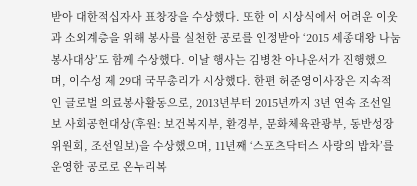받아 대한적십자사 표창장을 수상했다. 또한 이 시상식에서 어려운 이웃과 소외계층을 위해 봉사를 실천한 공로를 인정받아 ‘2015 세종대왕 나눔 봉사대상’도 함께 수상했다. 이날 행사는 김병찬 아나운서가 진행했으며, 이수성 제 29대 국무총리가 시상했다. 한편 허준영이사장은 지속적인 글로벌 의료봉사활동으로, 2013년부터 2015년까지 3년 연속 조선일보 사회공헌대상(후원: 보건복지부, 환경부, 문화체육관광부, 동반성장위원회, 조선일보)을 수상했으며, 11년째 ‘스포츠닥터스 사랑의 밥차’를 운영한 공로로 온누리복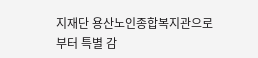지재단 용산노인종합복지관으로 부터 특별 감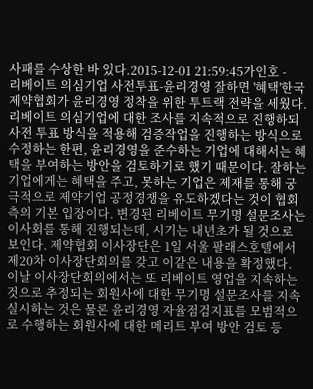사패를 수상한 바 있다.2015-12-01 21:59:45가인호 -
리베이트 의심기업 사전투표-윤리경영 잘하면 '혜택'한국제약협회가 윤리경영 정착을 위한 투트랙 전략을 세웠다. 리베이트 의심기업에 대한 조사를 지속적으로 진행하되 사전 투표 방식을 적용해 검증작업을 진행하는 방식으로 수정하는 한편, 윤리경영을 준수하는 기업에 대해서는 혜택을 부여하는 방안을 검토하기로 했기 때문이다. 잘하는 기업에게는 혜택을 주고, 못하는 기업은 제재를 통해 궁극적으로 제약기업 공정경쟁을 유도하겠다는 것이 협회측의 기본 입장이다. 변경된 리베이트 무기명 설문조사는 이사회를 통해 진행되는데, 시기는 내년초가 될 것으로 보인다. 제약협회 이사장단은 1일 서울 팔래스호텔에서 제20차 이사장단회의를 갖고 이같은 내용을 확정했다. 이날 이사장단회의에서는 또 리베이트 영업을 지속하는 것으로 추정되는 회원사에 대한 무기명 설문조사를 지속 실시하는 것은 물론 윤리경영 자율점검지표를 모범적으로 수행하는 회원사에 대한 메리트 부여 방안 검토 등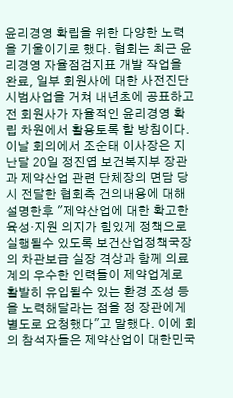윤리경영 확립을 위한 다양한 노력을 기울이기로 했다. 협회는 최근 윤리경영 자율점검지표 개발 작업을 완료, 일부 회원사에 대한 사전진단 시범사업을 거쳐 내년초에 공표하고 전 회원사가 자율적인 윤리경영 확립 차원에서 활용토록 할 방침이다. 이날 회의에서 조순태 이사장은 지난달 20일 정진엽 보건복지부 장관과 제약산업 관련 단체장의 면담 당시 전달한 협회측 건의내용에 대해 설명한후 "제약산업에 대한 확고한 육성·지원 의지가 힘있게 정책으로 실행될수 있도록 보건산업정책국장의 차관보급 실장 격상과 함께 의료계의 우수한 인력들이 제약업계로 활발히 유입될수 있는 환경 조성 등을 노력해달라는 점을 정 장관에게 별도로 요청했다"고 말했다. 이에 회의 참석자들은 제약산업이 대한민국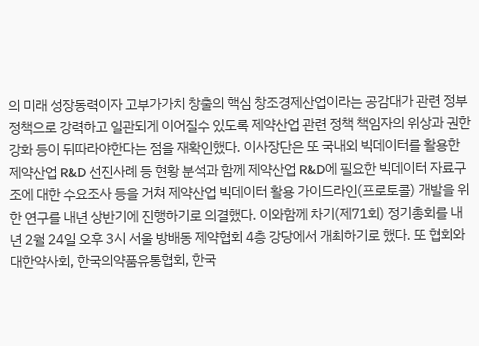의 미래 성장동력이자 고부가가치 창출의 핵심 창조경제산업이라는 공감대가 관련 정부 정책으로 강력하고 일관되게 이어질수 있도록 제약산업 관련 정책 책임자의 위상과 권한 강화 등이 뒤따라야한다는 점을 재확인했다. 이사장단은 또 국내외 빅데이터를 활용한 제약산업 R&D 선진사례 등 현황 분석과 함께 제약산업 R&D에 필요한 빅데이터 자료구조에 대한 수요조사 등을 거쳐 제약산업 빅데이터 활용 가이드라인(프로토콜) 개발을 위한 연구를 내년 상반기에 진행하기로 의결했다. 이와함께 차기(제71회) 정기총회를 내년 2월 24일 오후 3시 서울 방배동 제약협회 4층 강당에서 개최하기로 했다. 또 협회와 대한약사회, 한국의약품유통협회, 한국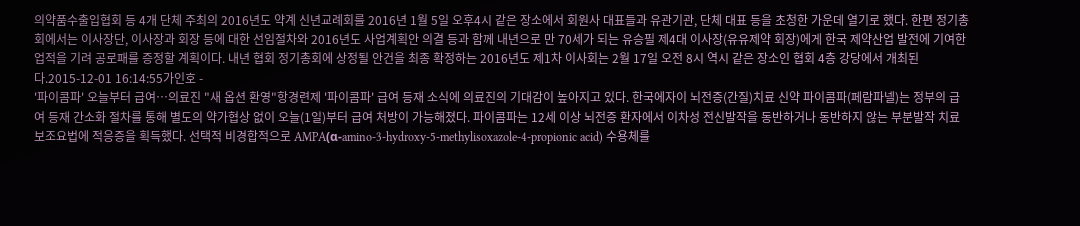의약품수출입협회 등 4개 단체 주최의 2016년도 약계 신년교례회를 2016년 1월 5일 오후4시 같은 장소에서 회원사 대표들과 유관기관, 단체 대표 등을 초청한 가운데 열기로 했다. 한편 정기총회에서는 이사장단, 이사장과 회장 등에 대한 선임절차와 2016년도 사업계획안 의결 등과 함께 내년으로 만 70세가 되는 유승필 제4대 이사장(유유제약 회장)에게 한국 제약산업 발전에 기여한 업적을 기려 공로패를 증정할 계획이다. 내년 협회 정기총회에 상정될 안건을 최종 확정하는 2016년도 제1차 이사회는 2월 17일 오전 8시 역시 같은 장소인 협회 4층 강당에서 개최된다.2015-12-01 16:14:55가인호 -
'파이콤파' 오늘부터 급여…의료진 "새 옵션 환영"항경련제 '파이콤파' 급여 등재 소식에 의료진의 기대감이 높아지고 있다. 한국에자이 뇌전증(간질)치료 신약 파이콤파(페람파넬)는 정부의 급여 등재 간소화 절차를 통해 별도의 약가협상 없이 오늘(1일)부터 급여 처방이 가능해졌다. 파이콤파는 12세 이상 뇌전증 환자에서 이차성 전신발작을 동반하거나 동반하지 않는 부분발작 치료 보조요법에 적응증을 획득했다. 선택적 비경합적으로 AMPA(α-amino-3-hydroxy-5-methylisoxazole-4-propionic acid) 수용체를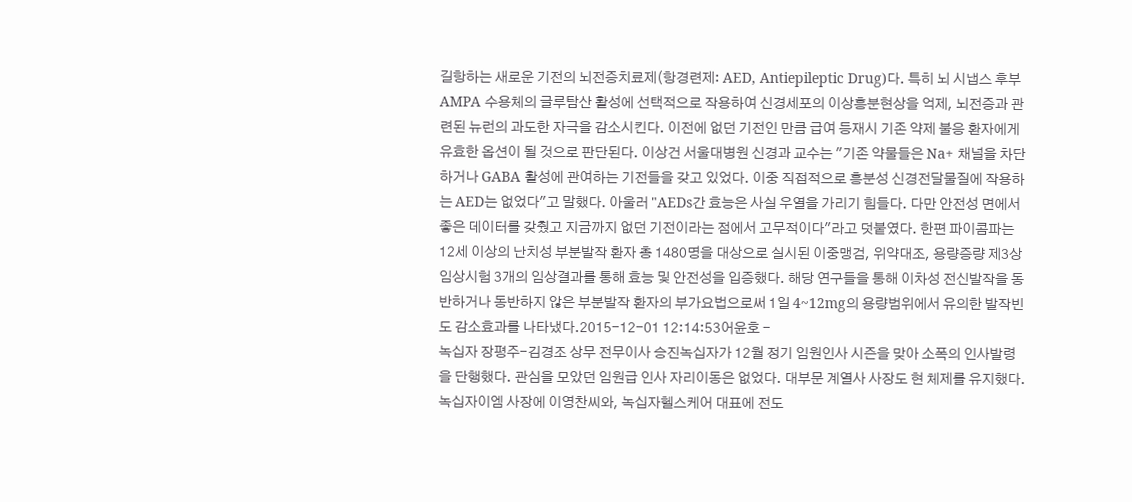길항하는 새로운 기전의 뇌전증치료제(항경련제: AED, Antiepileptic Drug)다. 특히 뇌 시냅스 후부 AMPA 수용체의 글루탐산 활성에 선택적으로 작용하여 신경세포의 이상흥분현상을 억제, 뇌전증과 관련된 뉴런의 과도한 자극을 감소시킨다. 이전에 없던 기전인 만큼 급여 등재시 기존 약제 불응 환자에게 유효한 옵션이 될 것으로 판단된다. 이상건 서울대병원 신경과 교수는 "기존 약물들은 Na+ 채널을 차단하거나 GABA 활성에 관여하는 기전들을 갖고 있었다. 이중 직접적으로 흥분성 신경전달물질에 작용하는 AED는 없었다"고 말했다. 아울러 "AEDs간 효능은 사실 우열을 가리기 힘들다. 다만 안전성 면에서 좋은 데이터를 갖췄고 지금까지 없던 기전이라는 점에서 고무적이다"라고 덧붙였다. 한편 파이콤파는 12세 이상의 난치성 부분발작 환자 총 1480명을 대상으로 실시된 이중맹검, 위약대조, 용량증량 제3상 임상시험 3개의 임상결과를 통해 효능 및 안전성을 입증했다. 해당 연구들을 통해 이차성 전신발작을 동반하거나 동반하지 않은 부분발작 환자의 부가요법으로써 1일 4~12mg의 용량범위에서 유의한 발작빈도 감소효과를 나타냈다.2015-12-01 12:14:53어윤호 -
녹십자 장평주-김경조 상무 전무이사 승진녹십자가 12월 정기 임원인사 시즌을 맞아 소폭의 인사발령을 단행했다. 관심을 모았던 임원급 인사 자리이동은 없었다. 대부문 계열사 사장도 현 체제를 유지했다. 녹십자이엠 사장에 이영찬씨와, 녹십자헬스케어 대표에 전도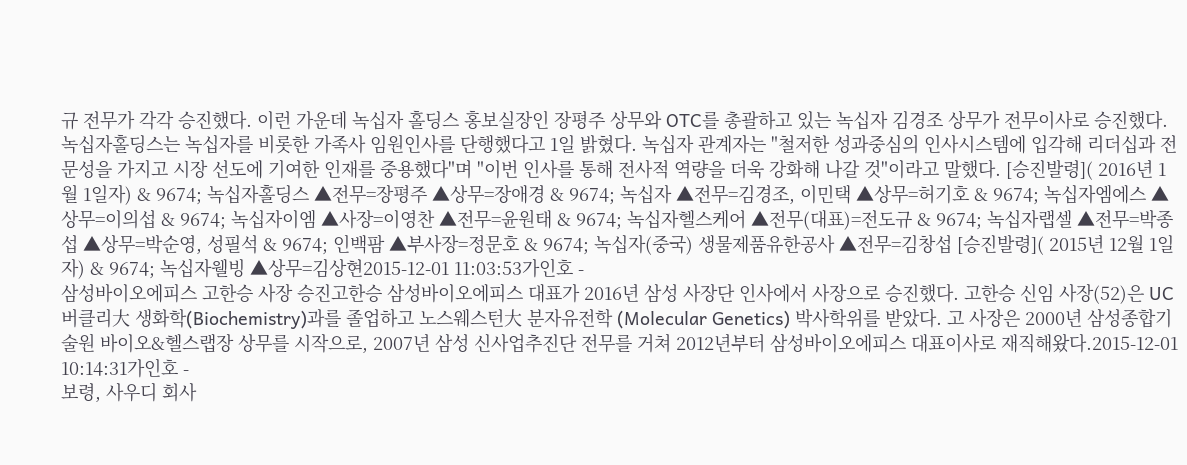규 전무가 각각 승진했다. 이런 가운데 녹십자 홀딩스 홍보실장인 장평주 상무와 OTC를 총괄하고 있는 녹십자 김경조 상무가 전무이사로 승진했다. 녹십자홀딩스는 녹십자를 비롯한 가족사 임원인사를 단행했다고 1일 밝혔다. 녹십자 관계자는 "철저한 성과중심의 인사시스템에 입각해 리더십과 전문성을 가지고 시장 선도에 기여한 인재를 중용했다"며 "이번 인사를 통해 전사적 역량을 더욱 강화해 나갈 것"이라고 말했다. [승진발령]( 2016년 1월 1일자) & 9674; 녹십자홀딩스 ▲전무=장평주 ▲상무=장애경 & 9674; 녹십자 ▲전무=김경조, 이민택 ▲상무=허기호 & 9674; 녹십자엠에스 ▲상무=이의섭 & 9674; 녹십자이엠 ▲사장=이영찬 ▲전무=윤원태 & 9674; 녹십자헬스케어 ▲전무(대표)=전도규 & 9674; 녹십자랩셀 ▲전무=박종섭 ▲상무=박순영, 성필석 & 9674; 인백팜 ▲부사장=정문호 & 9674; 녹십자(중국) 생물제품유한공사 ▲전무=김창섭 [승진발령]( 2015년 12월 1일자) & 9674; 녹십자웰빙 ▲상무=김상현2015-12-01 11:03:53가인호 -
삼성바이오에피스 고한승 사장 승진고한승 삼성바이오에피스 대표가 2016년 삼성 사장단 인사에서 사장으로 승진했다. 고한승 신임 사장(52)은 UC 버클리大 생화학(Biochemistry)과를 졸업하고 노스웨스턴大 분자유전학 (Molecular Genetics) 박사학위를 받았다. 고 사장은 2000년 삼성종합기술원 바이오&헬스랩장 상무를 시작으로, 2007년 삼성 신사업추진단 전무를 거쳐 2012년부터 삼성바이오에피스 대표이사로 재직해왔다.2015-12-01 10:14:31가인호 -
보령, 사우디 회사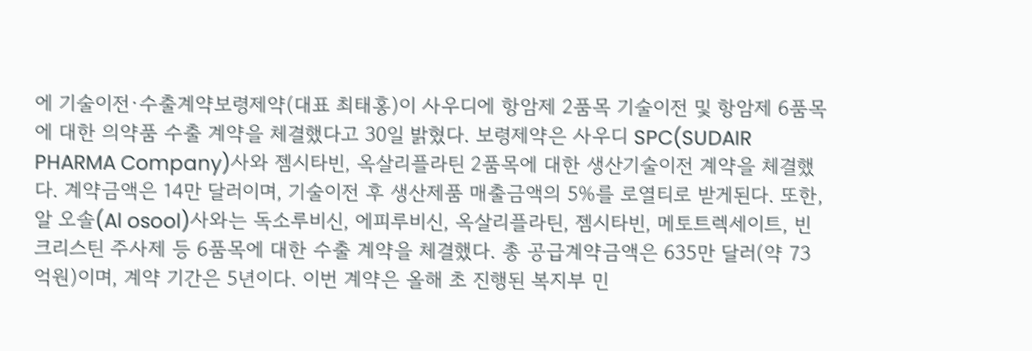에 기술이전·수출계약보령제약(대표 최태홍)이 사우디에 항암제 2품목 기술이전 및 항암제 6품목에 대한 의약품 수출 계약을 체결했다고 30일 밝혔다. 보령제약은 사우디 SPC(SUDAIR PHARMA Company)사와 젬시타빈, 옥살리플라틴 2품목에 대한 생산기술이전 계약을 체결했다. 계약금액은 14만 달러이며, 기술이전 후 생산제품 매출금액의 5%를 로열티로 받게된다. 또한, 알 오솔(Al osool)사와는 독소루비신, 에피루비신, 옥살리플라틴, 젬시타빈, 메토트렉세이트, 빈크리스틴 주사제 등 6품목에 대한 수출 계약을 체결했다. 총 공급계약금액은 635만 달러(약 73억원)이며, 계약 기간은 5년이다. 이번 계약은 올해 초 진행된 복지부 민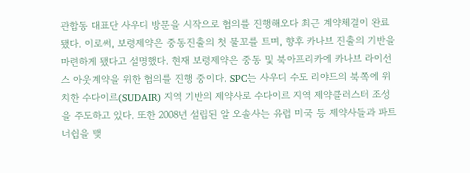관합동 대표단 사우디 방문을 시작으로 협의를 진행해오다 최근 계약체결이 완료됐다. 이로써, 보령제약은 중동진출의 첫 물꼬를 트며, 향후 카나브 진출의 기반을 마련하게 됐다고 설명했다. 현재 보령제약은 중동 및 북아프리카에 카나브 라이선스 아웃계약을 위한 협의를 진행 중이다. SPC는 사우디 수도 리야드의 북쪽에 위치한 수다이르(SUDAIR) 지역 기반의 제약사로 수다이르 지역 제약클러스터 조성을 주도하고 있다. 또한 2008년 설립된 알 오솔사는 유럽 미국 등 제약사들과 파트너쉽을 맺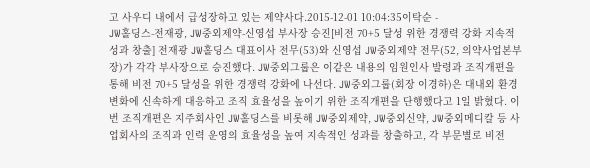고 사우디 내에서 급성장하고 있는 제약사다.2015-12-01 10:04:35이탁순 -
JW홀딩스-전재광, JW중외제약-신영섭 부사장 승진[비전 70+5 달성 위한 경쟁력 강화 지속적 성과 창출] 전재광 JW홀딩스 대표이사 전무(53)와 신영섭 JW중외제약 전무(52, 의약사업본부장)가 각각 부사장으로 승진했다. JW중외그룹은 이같은 내용의 임원인사 발령과 조직개편을 통해 비전 70+5 달성을 위한 경쟁력 강화에 나선다. JW중외그룹(회장 이경하)은 대내외 환경 변화에 신속하게 대응하고 조직 효율성을 높이기 위한 조직개편을 단행했다고 1일 밝혔다. 이번 조직개편은 지주회사인 JW홀딩스를 비롯해 JW중외제약, JW중외신약, JW중외메디칼 등 사업회사의 조직과 인력 운영의 효율성을 높여 지속적인 성과를 창출하고, 각 부문별로 비전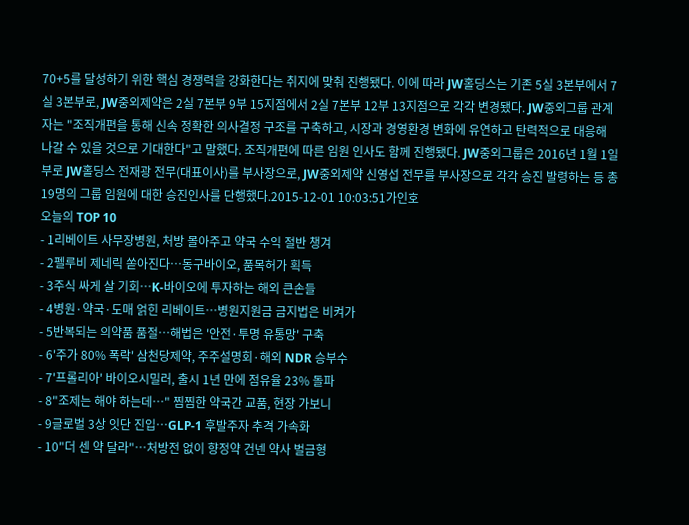70+5를 달성하기 위한 핵심 경쟁력을 강화한다는 취지에 맞춰 진행됐다. 이에 따라 JW홀딩스는 기존 5실 3본부에서 7실 3본부로, JW중외제약은 2실 7본부 9부 15지점에서 2실 7본부 12부 13지점으로 각각 변경됐다. JW중외그룹 관계자는 "조직개편을 통해 신속 정확한 의사결정 구조를 구축하고, 시장과 경영환경 변화에 유연하고 탄력적으로 대응해 나갈 수 있을 것으로 기대한다"고 말했다. 조직개편에 따른 임원 인사도 함께 진행됐다. JW중외그룹은 2016년 1월 1일부로 JW홀딩스 전재광 전무(대표이사)를 부사장으로, JW중외제약 신영섭 전무를 부사장으로 각각 승진 발령하는 등 총 19명의 그룹 임원에 대한 승진인사를 단행했다.2015-12-01 10:03:51가인호
오늘의 TOP 10
- 1리베이트 사무장병원, 처방 몰아주고 약국 수익 절반 챙겨
- 2펠루비 제네릭 쏟아진다…동구바이오, 품목허가 획득
- 3주식 싸게 살 기회…K-바이오에 투자하는 해외 큰손들
- 4병원·약국·도매 얽힌 리베이트…병원지원금 금지법은 비켜가
- 5반복되는 의약품 품절…해법은 '안전·투명 유통망' 구축
- 6'주가 80% 폭락' 삼천당제약, 주주설명회·해외 NDR 승부수
- 7'프롤리아' 바이오시밀러, 출시 1년 만에 점유율 23% 돌파
- 8"조제는 해야 하는데…" 찜찜한 약국간 교품, 현장 가보니
- 9글로벌 3상 잇단 진입…GLP-1 후발주자 추격 가속화
- 10"더 센 약 달라"…처방전 없이 향정약 건넨 약사 벌금형